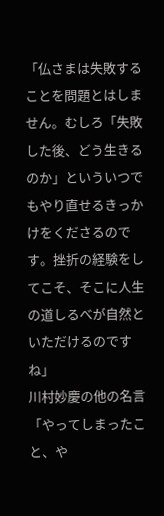「仏さまは失敗することを問題とはしません。むしろ「失敗した後、どう生きるのか」といういつでもやり直せるきっかけをくださるのです。挫折の経験をしてこそ、そこに人生の道しるべが自然といただけるのですね」
川村妙慶の他の名言
「やってしまったこと、や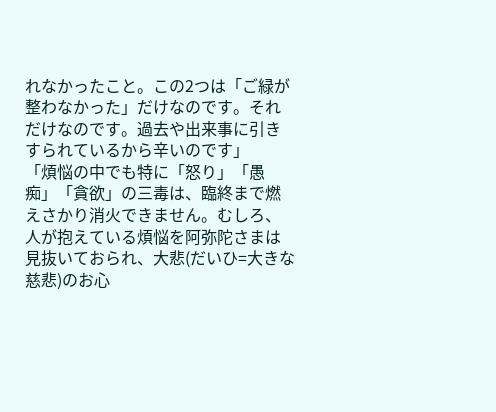れなかったこと。この2つは「ご緑が整わなかった」だけなのです。それだけなのです。過去や出来事に引きすられているから辛いのです」
「煩悩の中でも特に「怒り」「愚痴」「貪欲」の三毒は、臨終まで燃えさかり消火できません。むしろ、人が抱えている煩悩を阿弥陀さまは見抜いておられ、大悲(だいひ=大きな慈悲)のお心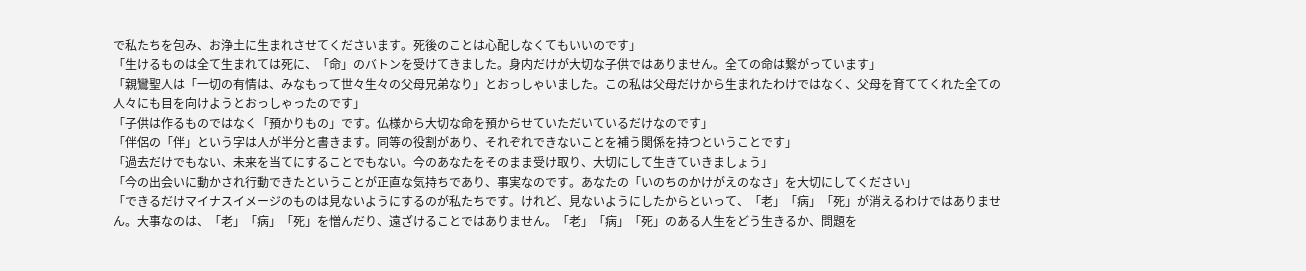で私たちを包み、お浄土に生まれさせてくださいます。死後のことは心配しなくてもいいのです」
「生けるものは全て生まれては死に、「命」のバトンを受けてきました。身内だけが大切な子供ではありません。全ての命は繋がっています」
「親鸞聖人は「一切の有情は、みなもって世々生々の父母兄弟なり」とおっしゃいました。この私は父母だけから生まれたわけではなく、父母を育ててくれた全ての人々にも目を向けようとおっしゃったのです」
「子供は作るものではなく「預かりもの」です。仏様から大切な命を預からせていただいているだけなのです」
「伴侶の「伴」という字は人が半分と書きます。同等の役割があり、それぞれできないことを補う関係を持つということです」
「過去だけでもない、未来を当てにすることでもない。今のあなたをそのまま受け取り、大切にして生きていきましょう」
「今の出会いに動かされ行動できたということが正直な気持ちであり、事実なのです。あなたの「いのちのかけがえのなさ」を大切にしてください」
「できるだけマイナスイメージのものは見ないようにするのが私たちです。けれど、見ないようにしたからといって、「老」「病」「死」が消えるわけではありません。大事なのは、「老」「病」「死」を憎んだり、遠ざけることではありません。「老」「病」「死」のある人生をどう生きるか、問題を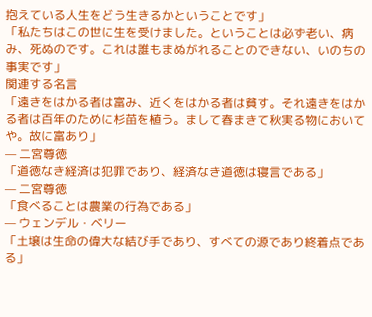抱えている人生をどう生きるかということです」
「私たちはこの世に生を受けました。ということは必ず老い、病み、死ぬのです。これは誰もまぬがれることのできない、いのちの事実です」
関連する名言
「遠きをはかる者は富み、近くをはかる者は貧す。それ遠きをはかる者は百年のために杉苗を植う。まして春まきて秋実る物においてや。故に富あり」
— 二宮尊徳
「道徳なき経済は犯罪であり、経済なき道徳は寝言である」
— 二宮尊徳
「食べることは農業の行為である」
— ウェンデル・ベリー
「土壌は生命の偉大な結び手であり、すべての源であり終着点である」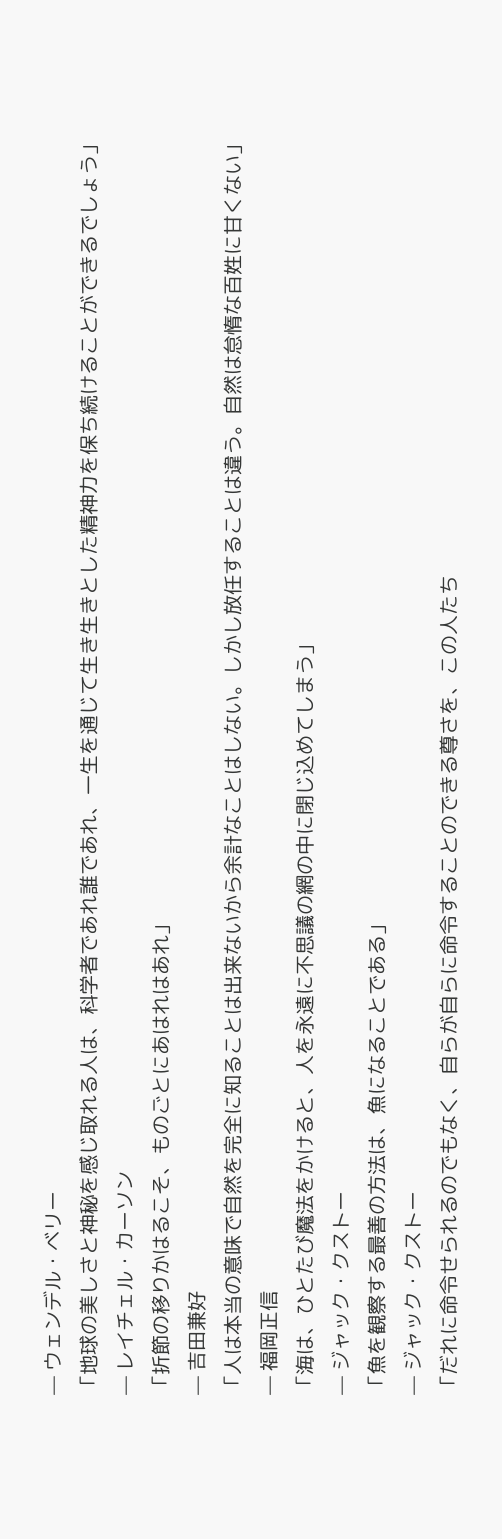— ウェンデル・ベリー
「地球の美しさと神秘を感じ取れる人は、科学者であれ誰であれ、一生を通じて生き生きとした精神力を保ち続けることができるでしょう」
— レイチェル・カーソン
「折節の移りかはるこそ、ものごとにあはれはあれ」
— 吉田兼好
「人は本当の意味で自然を完全に知ることは出来ないから余計なことはしない。しかし放任することは違う。自然は怠惰な百姓に甘くない」
— 福岡正信
「海は、ひとたび魔法をかけると、人を永遠に不思議の網の中に閉じ込めてしまう」
— ジャック・クストー
「魚を観察する最善の方法は、魚になることである」
— ジャック・クストー
「だれに命令せられるのでもなく、自らが自らに命令することのできる尊さを、この人たち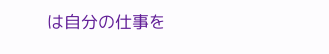は自分の仕事を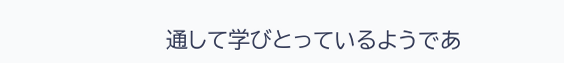通して学びとっているようであ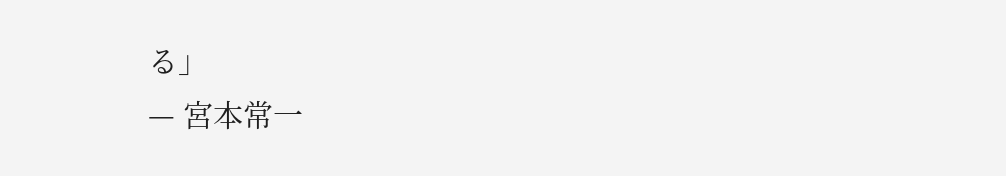る」
— 宮本常一